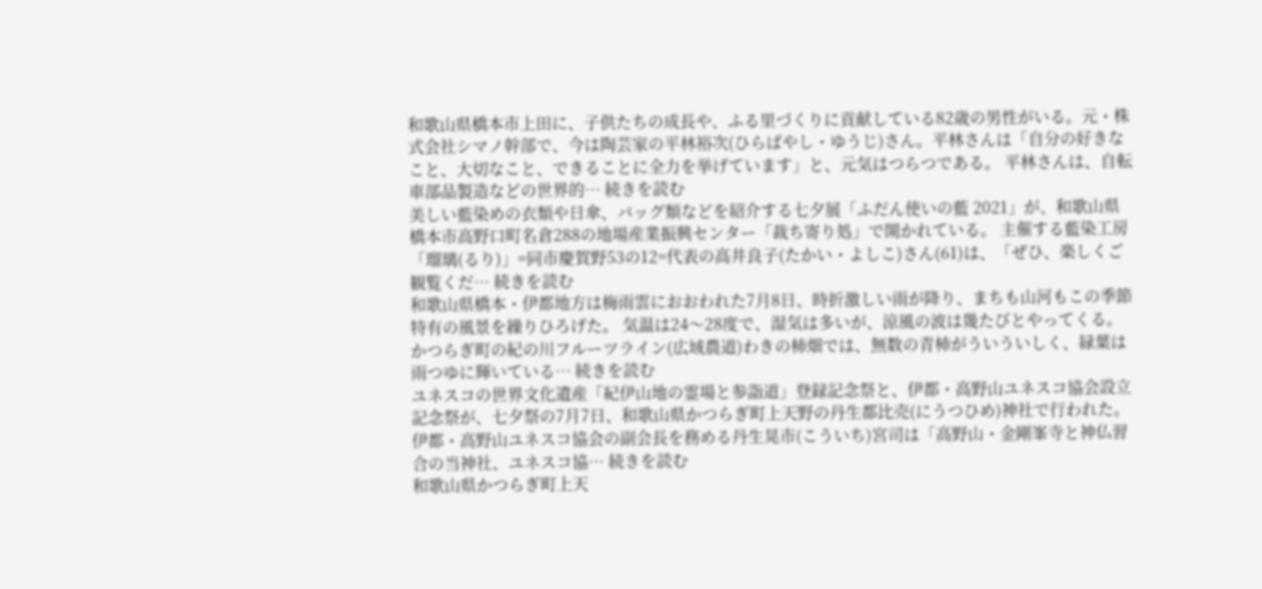和歌山県橋本市上田に、子供たちの成長や、ふる里づくりに貢献している82歳の男性がいる。元・株式会社シマノ幹部で、今は陶芸家の平林裕次(ひらばやし・ゆうじ)さん。平林さんは「自分の好きなこと、大切なこと、できることに全力を挙げています」と、元気はつらつである。 平林さんは、自転車部品製造などの世界的… 続きを読む
美しい藍染めの衣類や日傘、バッグ類などを紹介する七夕展「ふだん使いの藍 2021」が、和歌山県橋本市高野口町名倉288の地場産業振興センター「裁ち寄り処」で開かれている。 主催する藍染工房「瑠璃(るり)」=同市慶賀野53の12=代表の高井良子(たかい・よしこ)さん(61)は、「ぜひ、楽しくご観覧くだ… 続きを読む
和歌山県橋本・伊都地方は梅雨雲におおわれた7月8日、時折激しい雨が降り、まちも山河もこの季節特有の風景を繰りひろげた。 気温は24〜28度で、湿気は多いが、涼風の波は幾たびとやってくる。 かつらぎ町の紀の川フルーツライン(広域農道)わきの柿畑では、無数の青柿がういういしく、緑葉は雨つゆに輝いている… 続きを読む
ユネスコの世界文化遺産「紀伊山地の霊場と参詣道」登録記念祭と、伊都・高野山ユネスコ協会設立記念祭が、七夕祭の7月7日、和歌山県かつらぎ町上天野の丹生都比売(にうつひめ)神社で行われた。 伊都・高野山ユネスコ協会の副会長を務める丹生晃市(こういち)宮司は「高野山・金剛峯寺と神仏習合の当神社、ユネスコ協… 続きを読む
和歌山県かつらぎ町上天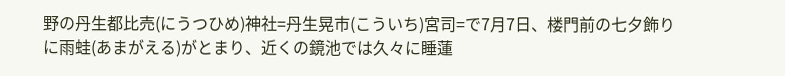野の丹生都比売(にうつひめ)神社=丹生晃市(こういち)宮司=で7月7日、楼門前の七夕飾りに雨蛙(あまがえる)がとまり、近くの鏡池では久々に睡蓮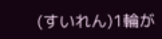(すいれん)1輪が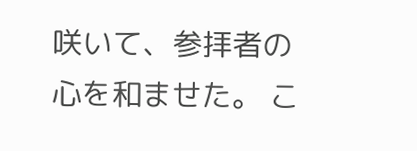咲いて、参拝者の心を和ませた。 こ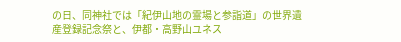の日、同神社では「紀伊山地の霊場と参詣道」の世界遺産登録記念祭と、伊都・高野山ユネス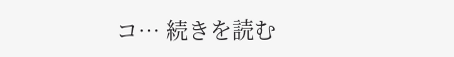コ… 続きを読む